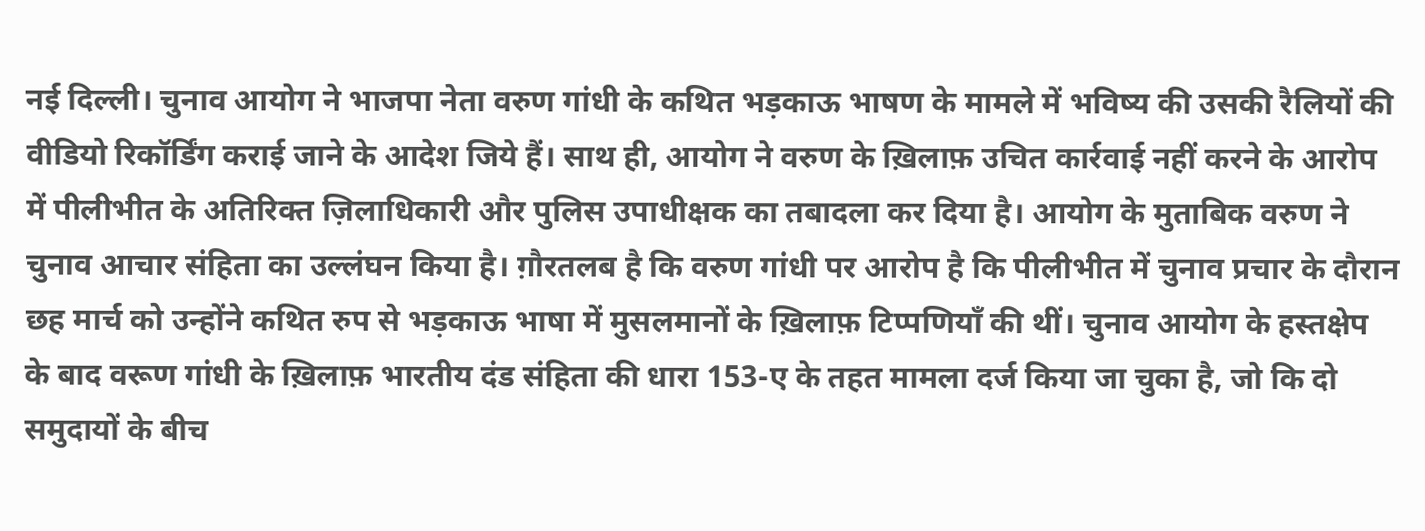नई दिल्ली। चुनाव आयोग ने भाजपा नेता वरुण गांधी के कथित भड़काऊ भाषण के मामले में भविष्य की उसकी रैलियों की वीडियो रिकॉर्डिंग कराई जाने के आदेश जिये हैं। साथ ही, आयोग ने वरुण के ख़िलाफ़ उचित कार्रवाई नहीं करने के आरोप में पीलीभीत के अतिरिक्त ज़िलाधिकारी और पुलिस उपाधीक्षक का तबादला कर दिया है। आयोग के मुताबिक वरुण ने चुनाव आचार संहिता का उल्लंघन किया है। ग़ौरतलब है कि वरुण गांधी पर आरोप है कि पीलीभीत में चुनाव प्रचार के दौरान छह मार्च को उन्होंने कथित रुप से भड़काऊ भाषा में मुसलमानों के ख़िलाफ़ टिप्पणियाँ की थीं। चुनाव आयोग के हस्तक्षेप के बाद वरूण गांधी के ख़िलाफ़ भारतीय दंड संहिता की धारा 153-ए के तहत मामला दर्ज किया जा चुका है, जो कि दो समुदायों के बीच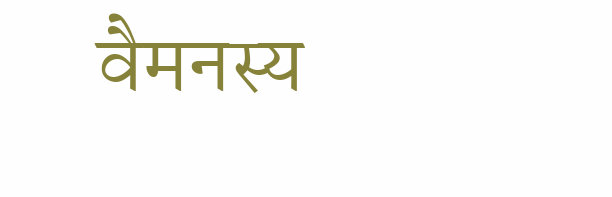वैमनस्य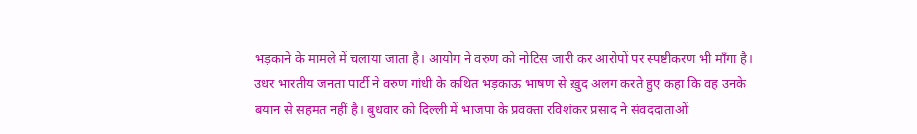भड़काने के मामले में चलाया जाता है। आयोग ने वरुण को नोटिस जारी कर आरोपों पर स्पष्टीकरण भी माँगा है। उधर भारतीय जनता पार्टी ने वरुण गांधी के कथित भड़काऊ भाषण से ख़ुद अलग करते हुए कहा कि वह उनके बयान से सहमत नहीं है। बुधवार को दिल्ली में भाजपा के प्रवक्ता रविशंकर प्रसाद ने संवददाताओं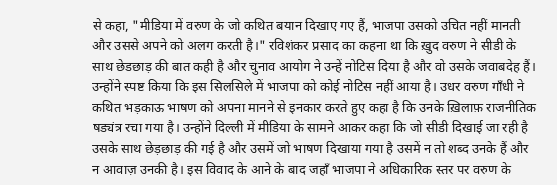से कहा, "मीडिया में वरुण के जो कथित बयान दिखाए गए हैं, भाजपा उसको उचित नहीं मानती और उससे अपने को अलग करती है।" रविशंकर प्रसाद का कहना था कि ख़ुद वरुण ने सीडी के साथ छेडछाड़ की बात कही है और चुनाव आयोग ने उन्हें नोटिस दिया है और वो उसके जवाबदेह हैं। उन्होंने स्पष्ट किया कि इस सिलसिले में भाजपा को कोई नोटिस नहीं आया है। उधर वरुण गाँधी ने कथित भड़काऊ भाषण को अपना मानने से इनकार करते हुए कहा है कि उनके ख़िलाफ़ राजनीतिक षड्यंत्र रचा गया है। उन्होंने दिल्ली में मीडिया के सामने आकर कहा कि जो सीडी दिखाई जा रही है उसके साथ छेड़छाड़ की गई है और उसमें जो भाषण दिखाया गया है उसमें न तो शब्द उनके हैं और न आवाज़ उनकी है। इस विवाद के आने के बाद जहाँ भाजपा ने अधिकारिक स्तर पर वरुण के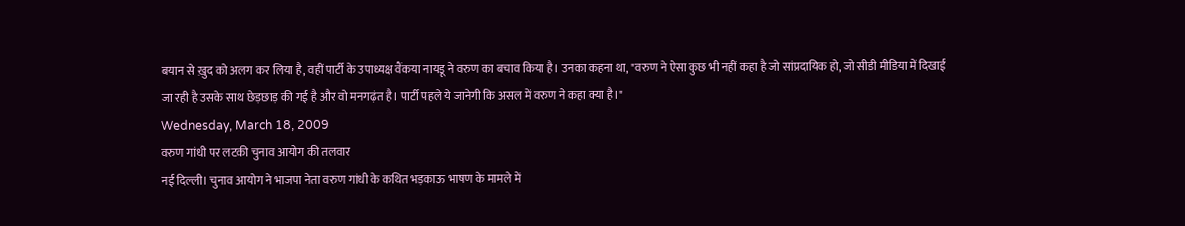बयान से ख़ुद को अलग कर लिया है, वहीं पार्टी के उपाध्यक्ष वैंकया नायडू ने वरुण का बचाव किया है। उनका कहना था, "वरुण ने ऐसा कुछ भी नहीं कहा है जो सांप्रदायिक हो, जो सीडी मीडिया में दिखाई जा रही है उसके साथ छेड़छाड़ की गई है और वो मनगढ़ंत है। पार्टी पहले ये जानेगी कि असल में वरुण ने कहा क्या है।"
Wednesday, March 18, 2009
वरुण गांधी पर लटकी चुनाव आयोग की तलवार
नई दिल्ली। चुनाव आयोग ने भाजपा नेता वरुण गांधी के कथित भड़काऊ भाषण के मामले में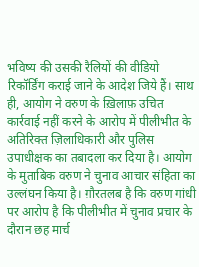भविष्य की उसकी रैलियों की वीडियो रिकॉर्डिंग कराई जाने के आदेश जिये हैं। साथ ही, आयोग ने वरुण के ख़िलाफ़ उचित कार्रवाई नहीं करने के आरोप में पीलीभीत के अतिरिक्त ज़िलाधिकारी और पुलिस उपाधीक्षक का तबादला कर दिया है। आयोग के मुताबिक वरुण ने चुनाव आचार संहिता का उल्लंघन किया है। ग़ौरतलब है कि वरुण गांधी पर आरोप है कि पीलीभीत में चुनाव प्रचार के दौरान छह मार्च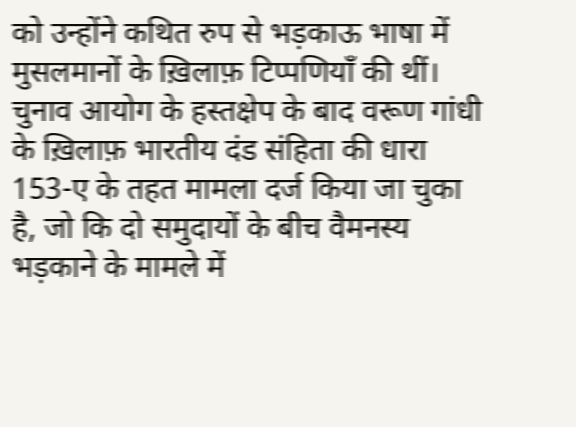को उन्होंने कथित रुप से भड़काऊ भाषा में मुसलमानों के ख़िलाफ़ टिप्पणियाँ की थीं। चुनाव आयोग के हस्तक्षेप के बाद वरूण गांधी के ख़िलाफ़ भारतीय दंड संहिता की धारा 153-ए के तहत मामला दर्ज किया जा चुका है, जो कि दो समुदायों के बीच वैमनस्य भड़काने के मामले में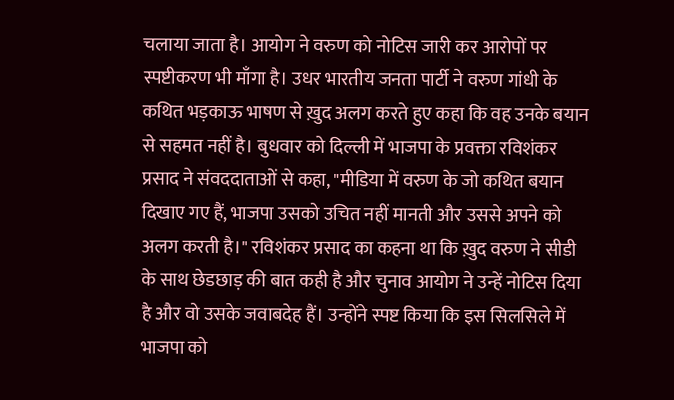चलाया जाता है। आयोग ने वरुण को नोटिस जारी कर आरोपों पर स्पष्टीकरण भी माँगा है। उधर भारतीय जनता पार्टी ने वरुण गांधी के कथित भड़काऊ भाषण से ख़ुद अलग करते हुए कहा कि वह उनके बयान से सहमत नहीं है। बुधवार को दिल्ली में भाजपा के प्रवक्ता रविशंकर प्रसाद ने संवददाताओं से कहा, "मीडिया में वरुण के जो कथित बयान दिखाए गए हैं, भाजपा उसको उचित नहीं मानती और उससे अपने को अलग करती है।" रविशंकर प्रसाद का कहना था कि ख़ुद वरुण ने सीडी के साथ छेडछाड़ की बात कही है और चुनाव आयोग ने उन्हें नोटिस दिया है और वो उसके जवाबदेह हैं। उन्होंने स्पष्ट किया कि इस सिलसिले में भाजपा को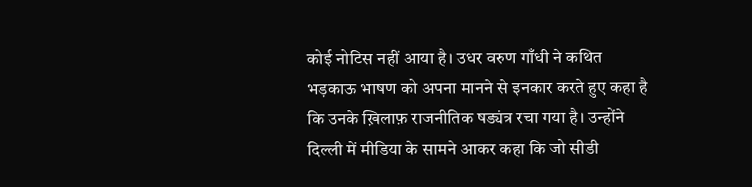कोई नोटिस नहीं आया है। उधर वरुण गाँधी ने कथित भड़काऊ भाषण को अपना मानने से इनकार करते हुए कहा है कि उनके ख़िलाफ़ राजनीतिक षड्यंत्र रचा गया है। उन्होंने दिल्ली में मीडिया के सामने आकर कहा कि जो सीडी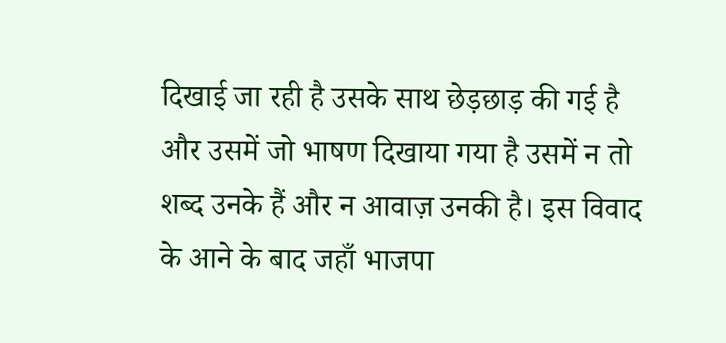दिखाई जा रही है उसके साथ छेड़छाड़ की गई है और उसमें जो भाषण दिखाया गया है उसमें न तो शब्द उनके हैं और न आवाज़ उनकी है। इस विवाद के आने के बाद जहाँ भाजपा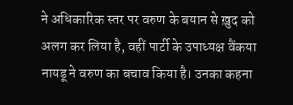ने अधिकारिक स्तर पर वरुण के बयान से ख़ुद को अलग कर लिया है, वहीं पार्टी के उपाध्यक्ष वैंकया नायडू ने वरुण का बचाव किया है। उनका कहना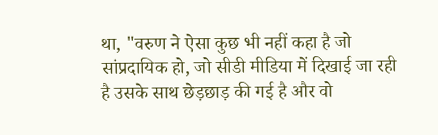था, "वरुण ने ऐसा कुछ भी नहीं कहा है जो सांप्रदायिक हो, जो सीडी मीडिया में दिखाई जा रही है उसके साथ छेड़छाड़ की गई है और वो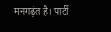मनगढ़ंत है। पार्टी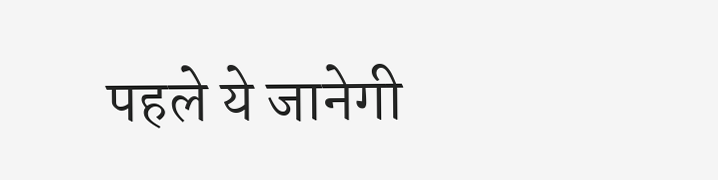पहले ये जानेगी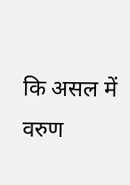कि असल में वरुण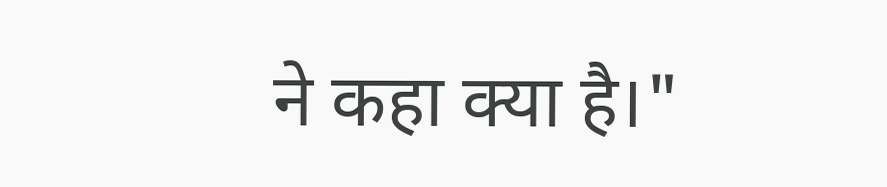ने कहा क्या है।"